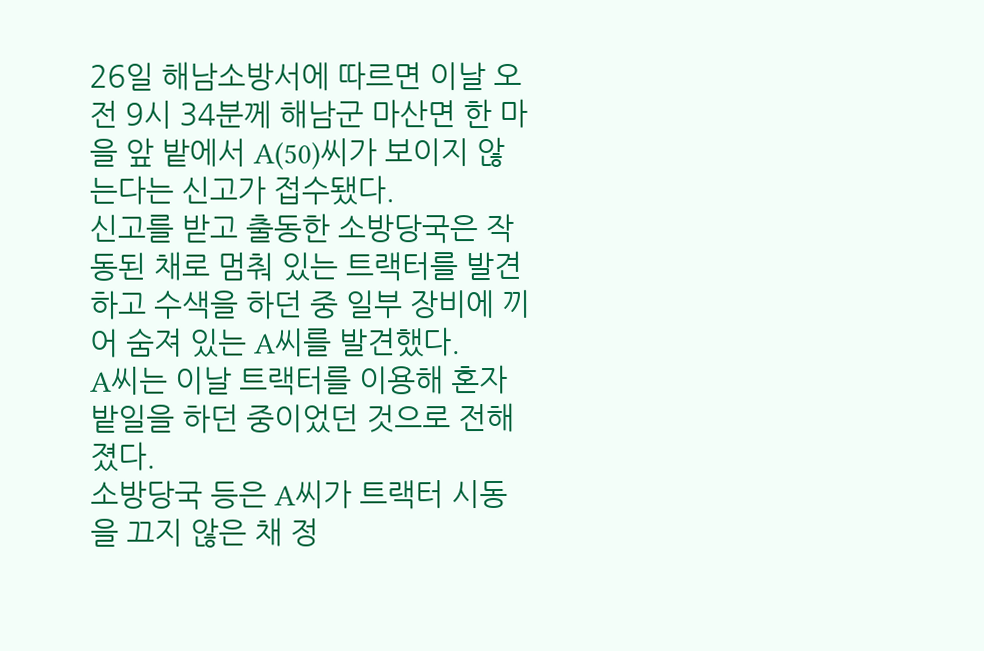26일 해남소방서에 따르면 이날 오전 9시 34분께 해남군 마산면 한 마을 앞 밭에서 A(50)씨가 보이지 않는다는 신고가 접수됐다.
신고를 받고 출동한 소방당국은 작동된 채로 멈춰 있는 트랙터를 발견하고 수색을 하던 중 일부 장비에 끼어 숨져 있는 A씨를 발견했다.
A씨는 이날 트랙터를 이용해 혼자 밭일을 하던 중이었던 것으로 전해졌다.
소방당국 등은 A씨가 트랙터 시동을 끄지 않은 채 정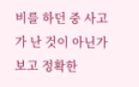비를 하던 중 사고가 난 것이 아닌가 보고 정확한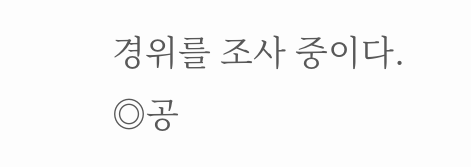경위를 조사 중이다.
◎공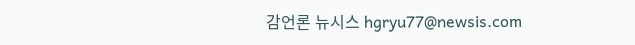감언론 뉴시스 hgryu77@newsis.com